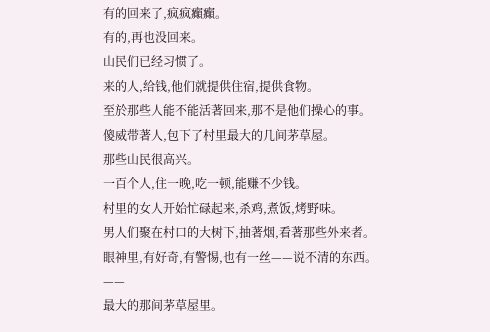有的回来了,疯疯癲癲。
有的,再也没回来。
山民们已经习惯了。
来的人,给钱,他们就提供住宿,提供食物。
至於那些人能不能活著回来,那不是他们操心的事。
傻威带著人,包下了村里最大的几间茅草屋。
那些山民很高兴。
一百个人,住一晚,吃一顿,能赚不少钱。
村里的女人开始忙碌起来,杀鸡,煮饭,烤野味。
男人们聚在村口的大树下,抽著烟,看著那些外来者。
眼神里,有好奇,有警惕,也有一丝——说不清的东西。
——
最大的那间茅草屋里。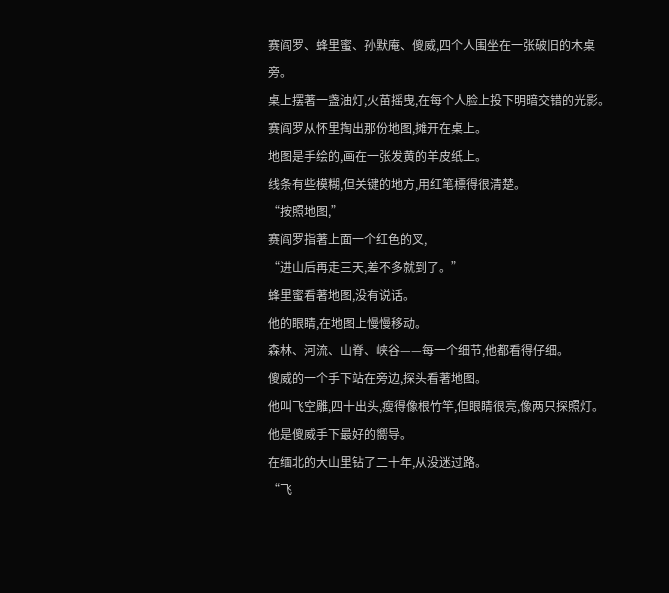赛阎罗、蜂里蜜、孙默庵、傻威,四个人围坐在一张破旧的木桌旁。
桌上摆著一盏油灯,火苗摇曳,在每个人脸上投下明暗交错的光影。
赛阎罗从怀里掏出那份地图,摊开在桌上。
地图是手绘的,画在一张发黄的羊皮纸上。
线条有些模糊,但关键的地方,用红笔標得很清楚。
“按照地图,”
赛阎罗指著上面一个红色的叉,
“进山后再走三天,差不多就到了。”
蜂里蜜看著地图,没有说话。
他的眼睛,在地图上慢慢移动。
森林、河流、山脊、峡谷——每一个细节,他都看得仔细。
傻威的一个手下站在旁边,探头看著地图。
他叫飞空雕,四十出头,瘦得像根竹竿,但眼睛很亮,像两只探照灯。
他是傻威手下最好的嚮导。
在缅北的大山里钻了二十年,从没迷过路。
“飞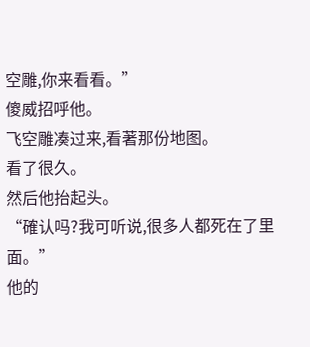空雕,你来看看。”
傻威招呼他。
飞空雕凑过来,看著那份地图。
看了很久。
然后他抬起头。
“確认吗?我可听说,很多人都死在了里面。”
他的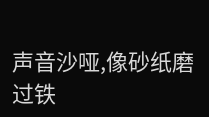声音沙哑,像砂纸磨过铁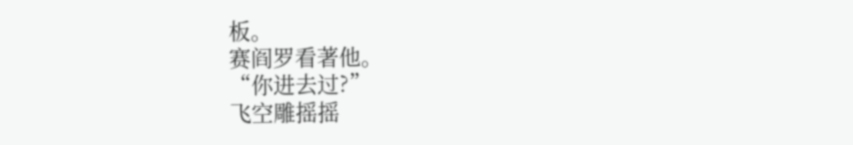板。
赛阎罗看著他。
“你进去过?”
飞空雕摇摇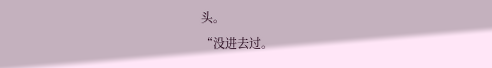头。
“没进去过。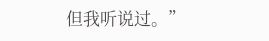但我听说过。”